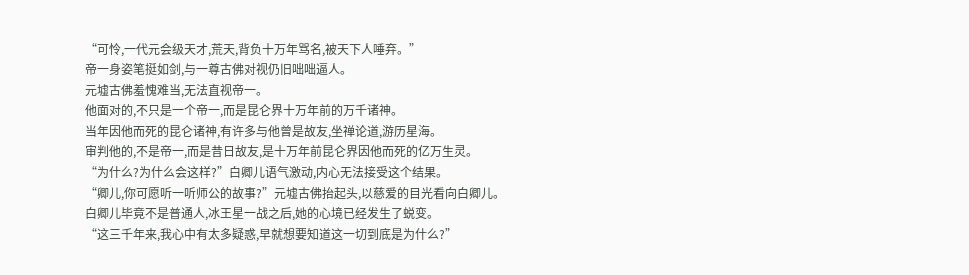“可怜,一代元会级天才,荒天,背负十万年骂名,被天下人唾弃。”
帝一身姿笔挺如剑,与一尊古佛对视仍旧咄咄逼人。
元墟古佛羞愧难当,无法直视帝一。
他面对的,不只是一个帝一,而是昆仑界十万年前的万千诸神。
当年因他而死的昆仑诸神,有许多与他曾是故友,坐禅论道,游历星海。
审判他的,不是帝一,而是昔日故友,是十万年前昆仑界因他而死的亿万生灵。
“为什么?为什么会这样?”白卿儿语气激动,内心无法接受这个结果。
“卿儿,你可愿听一听师公的故事?”元墟古佛抬起头,以慈爱的目光看向白卿儿。
白卿儿毕竟不是普通人,冰王星一战之后,她的心境已经发生了蜕变。
“这三千年来,我心中有太多疑惑,早就想要知道这一切到底是为什么?”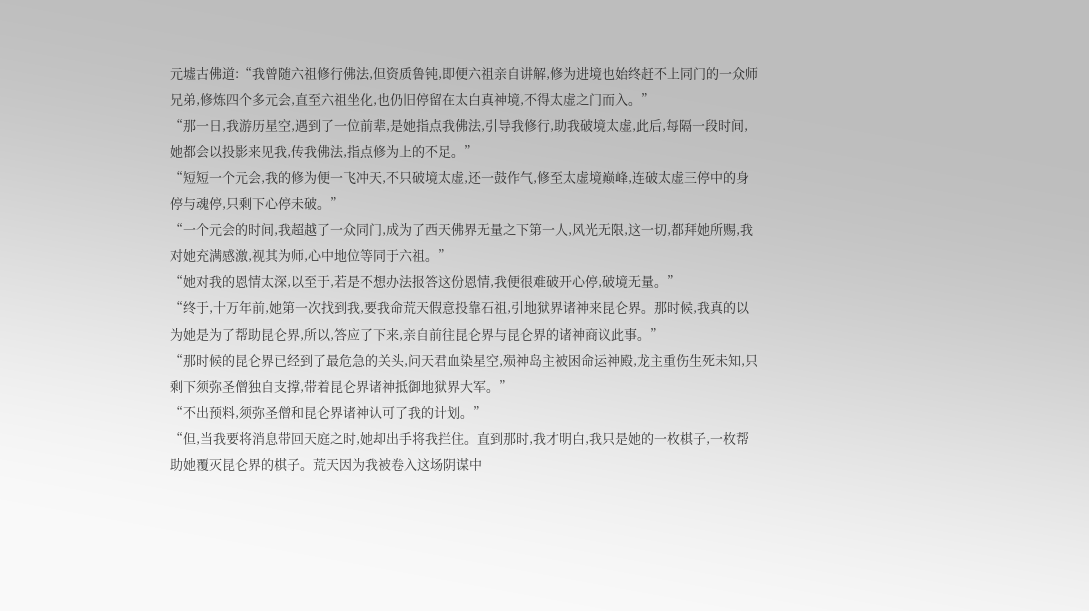元墟古佛道:“我曾随六祖修行佛法,但资质鲁钝,即便六祖亲自讲解,修为进境也始终赶不上同门的一众师兄弟,修炼四个多元会,直至六祖坐化,也仍旧停留在太白真神境,不得太虚之门而入。”
“那一日,我游历星空,遇到了一位前辈,是她指点我佛法,引导我修行,助我破境太虚,此后,每隔一段时间,她都会以投影来见我,传我佛法,指点修为上的不足。”
“短短一个元会,我的修为便一飞冲天,不只破境太虚,还一鼓作气,修至太虚境巅峰,连破太虚三停中的身停与魂停,只剩下心停未破。”
“一个元会的时间,我超越了一众同门,成为了西天佛界无量之下第一人,风光无限,这一切,都拜她所赐,我对她充满感激,视其为师,心中地位等同于六祖。”
“她对我的恩情太深,以至于,若是不想办法报答这份恩情,我便很难破开心停,破境无量。”
“终于,十万年前,她第一次找到我,要我命荒天假意投靠石祖,引地狱界诸神来昆仑界。那时候,我真的以为她是为了帮助昆仑界,所以,答应了下来,亲自前往昆仑界与昆仑界的诸神商议此事。”
“那时候的昆仑界已经到了最危急的关头,问天君血染星空,殒神岛主被困命运神殿,龙主重伤生死未知,只剩下须弥圣僧独自支撑,带着昆仑界诸神抵御地狱界大军。”
“不出预料,须弥圣僧和昆仑界诸神认可了我的计划。”
“但,当我要将消息带回天庭之时,她却出手将我拦住。直到那时,我才明白,我只是她的一枚棋子,一枚帮助她覆灭昆仑界的棋子。荒天因为我被卷入这场阴谋中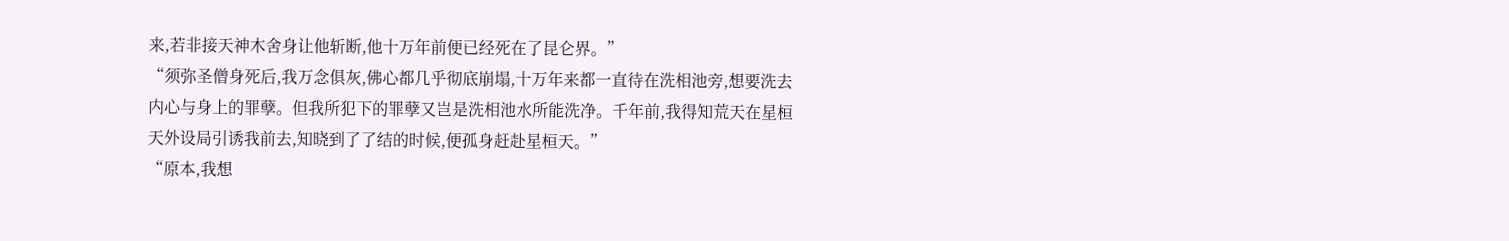来,若非接天神木舍身让他斩断,他十万年前便已经死在了昆仑界。”
“须弥圣僧身死后,我万念俱灰,佛心都几乎彻底崩塌,十万年来都一直待在洗相池旁,想要洗去内心与身上的罪孽。但我所犯下的罪孽又岂是洗相池水所能洗净。千年前,我得知荒天在星桓天外设局引诱我前去,知晓到了了结的时候,便孤身赶赴星桓天。”
“原本,我想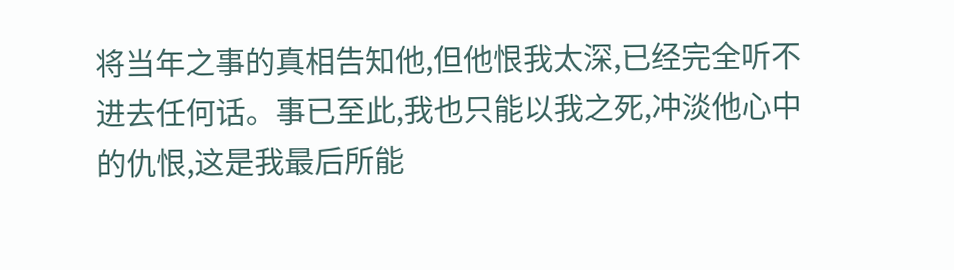将当年之事的真相告知他,但他恨我太深,已经完全听不进去任何话。事已至此,我也只能以我之死,冲淡他心中的仇恨,这是我最后所能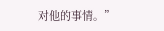对他的事情。”